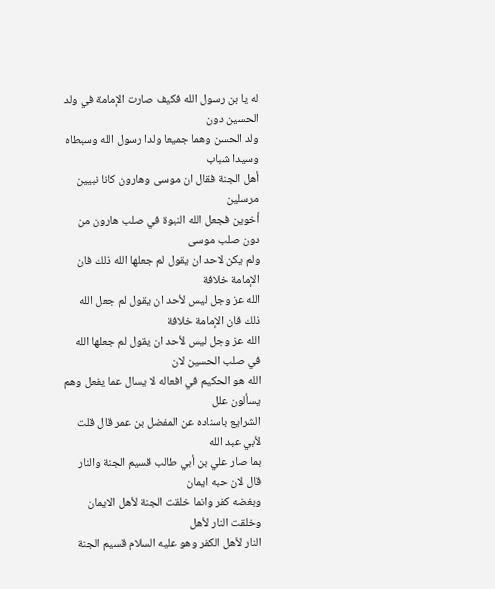له يا بن رسول الله فكيف صارت الإمامة في ولد الحسين دون
ولد الحسن وهما جميعا ولدا رسول الله وسبطاه وسيدا شباب
أهل الجنة فقال ان موسى وهارون كانا نبيين مرسلين
أخوين فجعل الله النبوة في صلب هارون من دون صلب موسى
ولم يكن لاحد ان يقول لم جعلها الله ذلك فان الإمامة خلافة
الله عز وجل ليس لأحد ان يقول لم جعل الله ذلك فان الإمامة خلافة
الله عز وجل ليس لأحد ان يقول لم جعلها الله في صلب الحسين لان
الله هو الحكيم في افعاله لا يسال عما يفعل وهم يسألون علل
الشرايع باسناده عن المفضل بن عمر قال قلت لأبي عبد الله
بما صار علي بن أبي طالب قسيم الجنة والنار قال لان حبه ايمان
وبغضه كفر وانما خلقت الجنة لأهل الايمان وخلقت النار لأهل
النار لأهل الكفر وهو عليه السلام قسيم الجنة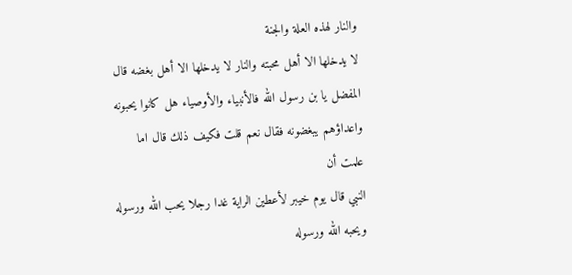والنار لهذه العلة والجنة
لا يدخلها الا أهل محبته والنار لا يدخلها الا أهل بغضه قال
المفضل يا بن رسول الله فالأنبياء والأوصياء هل كانوا يحبونه
واعداؤهم يبغضونه فقال نعم قلت فكيف ذلك قال اما علمت أن
النبي قال يوم خيبر لأعطين الراية غدا رجلا يحب الله ورسوله
ويحبه الله ورسوله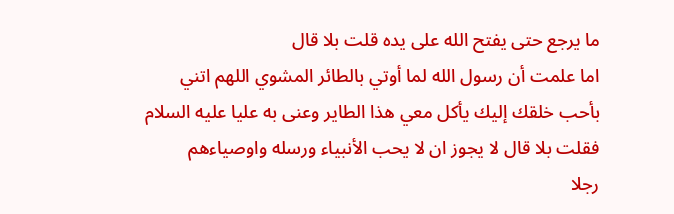ما يرجع حتى يفتح الله على يده قلت بلا قال
اما علمت أن رسول الله لما أوتي بالطائر المشوي اللهم اتني
بأحب خلقك إليك يأكل معي هذا الطاير وعنى به عليا عليه السلام
فقلت بلا قال لا يجوز ان لا يحب الأنبياء ورسله واوصياءهم
رجلا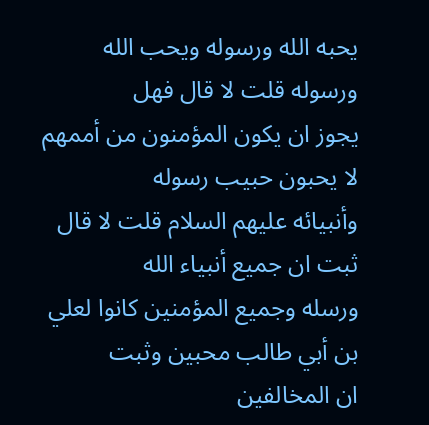يحبه الله ورسوله ويحب الله ورسوله قلت لا قال فهل
يجوز ان يكون المؤمنون من أممهم لا يحبون حبيب رسوله
وأنبيائه عليهم السلام قلت لا قال ثبت ان جميع أنبياء الله
ورسله وجميع المؤمنين كانوا لعلي بن أبي طالب محبين وثبت
ان المخالفين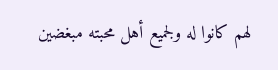لهم كانوا له ولجميع أهل محبته مبغضين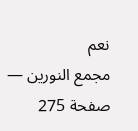نعم
مجمع النورين — صفحة 275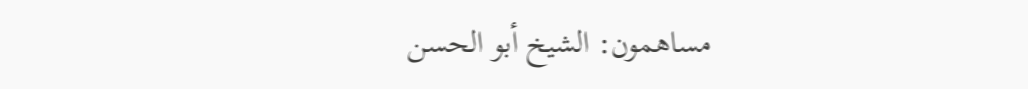مساهمون: الشيخ أبو الحسن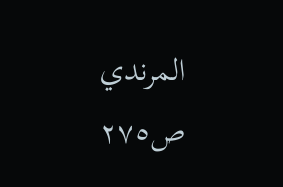المرندي
ص٢٧٥